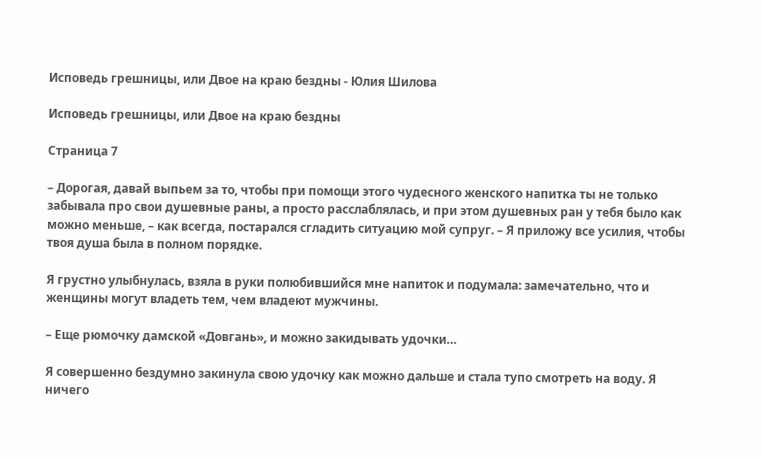Исповедь грешницы, или Двое на краю бездны - Юлия Шилова

Исповедь грешницы, или Двое на краю бездны

Страница 7

– Дорогая, давай выпьем за то, чтобы при помощи этого чудесного женского напитка ты не только забывала про свои душевные раны, а просто расслаблялась, и при этом душевных ран у тебя было как можно меньше, – как всегда, постарался сгладить ситуацию мой супруг. – Я приложу все усилия, чтобы твоя душа была в полном порядке.

Я грустно улыбнулась, взяла в руки полюбившийся мне напиток и подумала: замечательно, что и женщины могут владеть тем, чем владеют мужчины.

– Еще рюмочку дамской «Довгань», и можно закидывать удочки…

Я совершенно бездумно закинула свою удочку как можно дальше и стала тупо смотреть на воду. Я ничего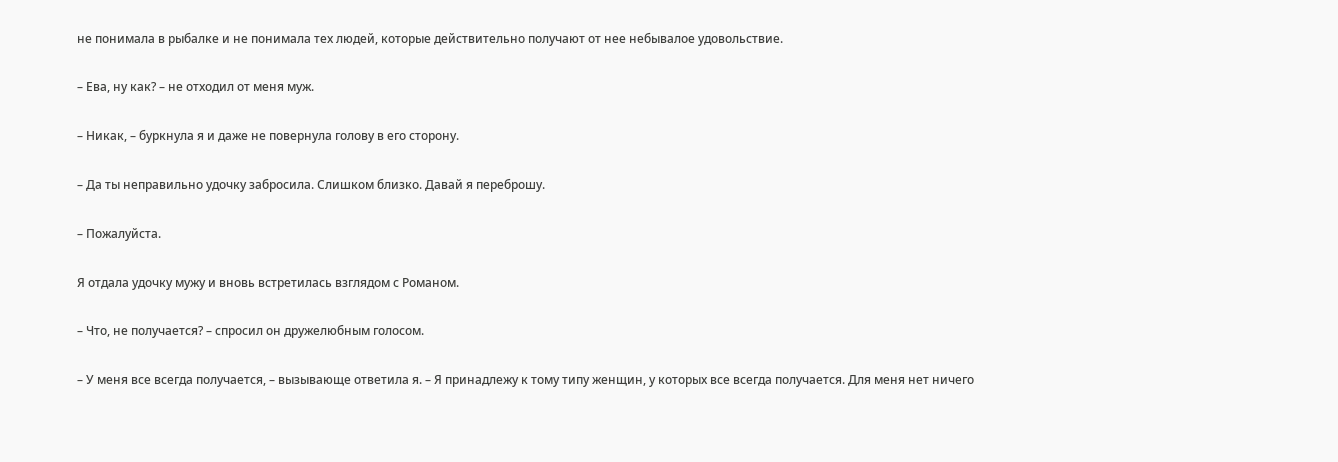не понимала в рыбалке и не понимала тех людей, которые действительно получают от нее небывалое удовольствие.

– Ева, ну как? – не отходил от меня муж.

– Никак, – буркнула я и даже не повернула голову в его сторону.

– Да ты неправильно удочку забросила. Слишком близко. Давай я переброшу.

– Пожалуйста.

Я отдала удочку мужу и вновь встретилась взглядом с Романом.

– Что, не получается? – спросил он дружелюбным голосом.

– У меня все всегда получается, – вызывающе ответила я. – Я принадлежу к тому типу женщин, у которых все всегда получается. Для меня нет ничего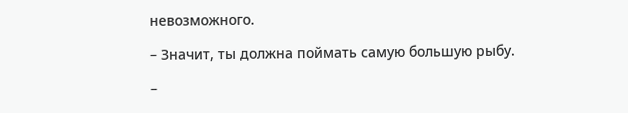невозможного.

– Значит, ты должна поймать самую большую рыбу.

–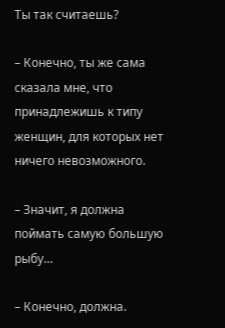Ты так считаешь?

– Конечно, ты же сама сказала мне, что принадлежишь к типу женщин, для которых нет ничего невозможного.

– Значит, я должна поймать самую большую рыбу…

– Конечно, должна.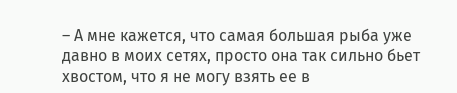– А мне кажется, что самая большая рыба уже давно в моих сетях, просто она так сильно бьет хвостом, что я не могу взять ее в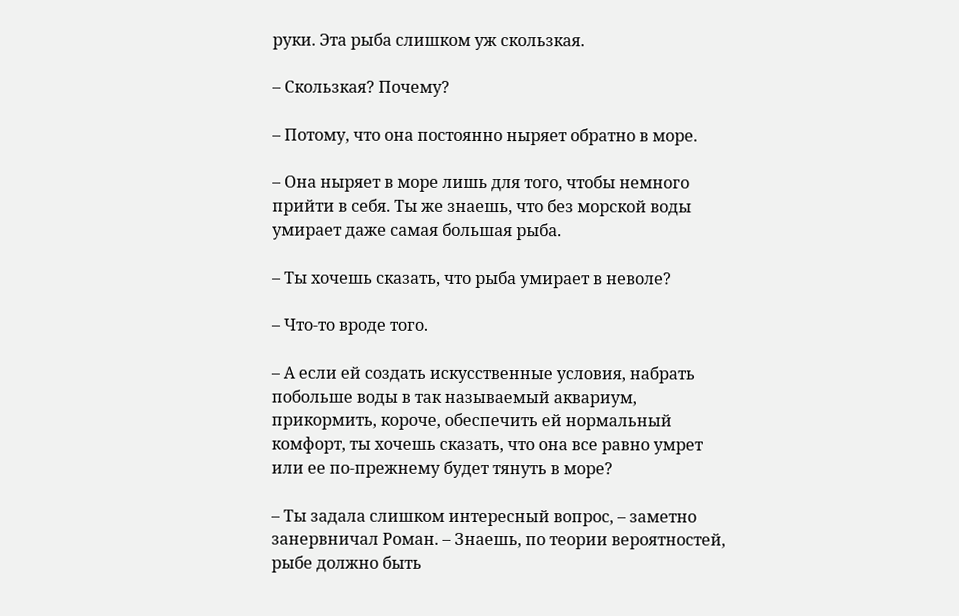руки. Эта рыба слишком уж скользкая.

– Скользкая? Почему?

– Потому, что она постоянно ныряет обратно в море.

– Она ныряет в море лишь для того, чтобы немного прийти в себя. Ты же знаешь, что без морской воды умирает даже самая большая рыба.

– Ты хочешь сказать, что рыба умирает в неволе?

– Что-то вроде того.

– А если ей создать искусственные условия, набрать побольше воды в так называемый аквариум, прикормить, короче, обеспечить ей нормальный комфорт, ты хочешь сказать, что она все равно умрет или ее по-прежнему будет тянуть в море?

– Ты задала слишком интересный вопрос, – заметно занервничал Роман. – Знаешь, по теории вероятностей, рыбе должно быть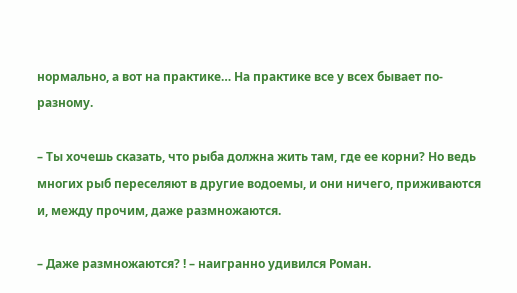нормально, а вот на практике… На практике все у всех бывает по-разному.

– Ты хочешь сказать, что рыба должна жить там, где ее корни? Но ведь многих рыб переселяют в другие водоемы, и они ничего, приживаются и, между прочим, даже размножаются.

– Даже размножаются? ! – наигранно удивился Роман.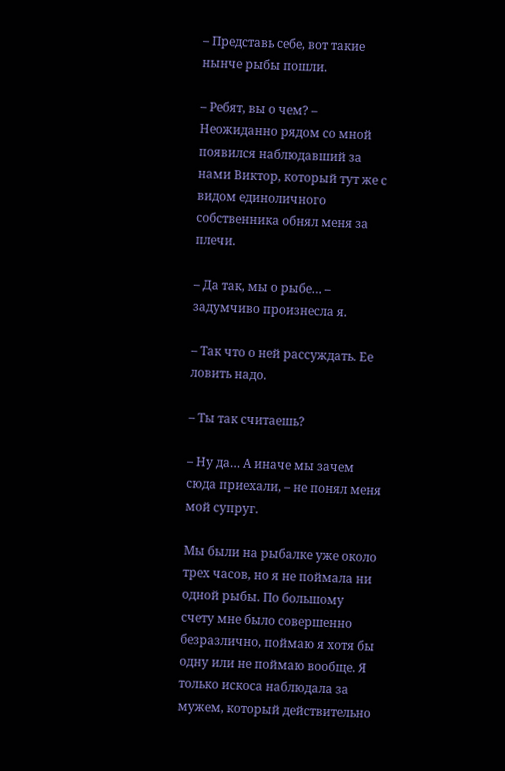– Представь себе, вот такие нынче рыбы пошли.

– Ребят, вы о чем? – Неожиданно рядом со мной появился наблюдавший за нами Виктор, который тут же с видом единоличного собственника обнял меня за плечи.

– Да так, мы о рыбе… – задумчиво произнесла я.

– Так что о ней рассуждать. Ее ловить надо.

– Ты так считаешь?

– Ну да… А иначе мы зачем сюда приехали, – не понял меня мой супруг.

Мы были на рыбалке уже около трех часов, но я не поймала ни одной рыбы. По большому счету мне было совершенно безразлично, поймаю я хотя бы одну или не поймаю вообще. Я только искоса наблюдала за мужем, который действительно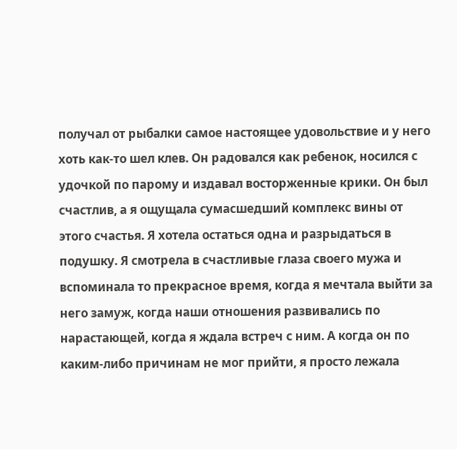получал от рыбалки самое настоящее удовольствие и у него хоть как-то шел клев. Он радовался как ребенок, носился с удочкой по парому и издавал восторженные крики. Он был счастлив, а я ощущала сумасшедший комплекс вины от этого счастья. Я хотела остаться одна и разрыдаться в подушку. Я смотрела в счастливые глаза своего мужа и вспоминала то прекрасное время, когда я мечтала выйти за него замуж, когда наши отношения развивались по нарастающей, когда я ждала встреч с ним. А когда он по каким-либо причинам не мог прийти, я просто лежала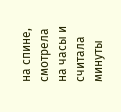на спине, смотрела на часы и считала минуты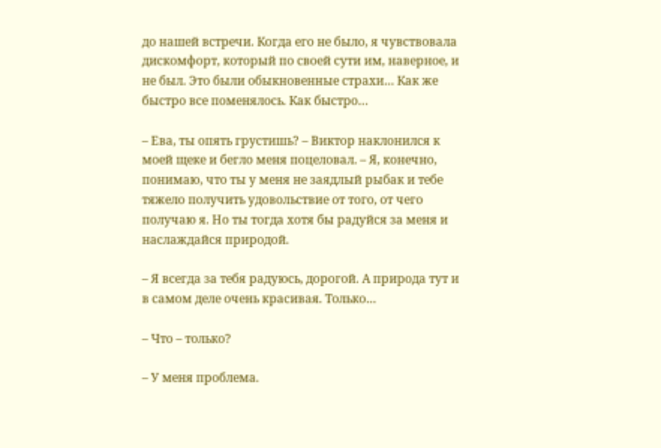до нашей встречи. Когда его не было, я чувствовала дискомфорт, который по своей сути им, наверное, и не был. Это были обыкновенные страхи… Как же быстро все поменялось. Как быстро…

– Ева, ты опять грустишь? – Виктор наклонился к моей щеке и бегло меня поцеловал. – Я, конечно, понимаю, что ты у меня не заядлый рыбак и тебе тяжело получить удовольствие от того, от чего получаю я. Но ты тогда хотя бы радуйся за меня и наслаждайся природой.

– Я всегда за тебя радуюсь, дорогой. А природа тут и в самом деле очень красивая. Только…

– Что – только?

– У меня проблема.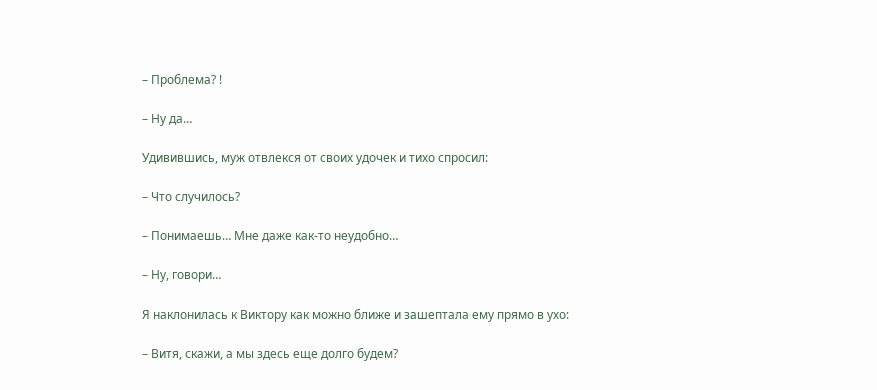– Проблема? !

– Ну да…

Удивившись, муж отвлекся от своих удочек и тихо спросил:

– Что случилось?

– Понимаешь… Мне даже как-то неудобно…

– Ну, говори…

Я наклонилась к Виктору как можно ближе и зашептала ему прямо в ухо:

– Витя, скажи, а мы здесь еще долго будем?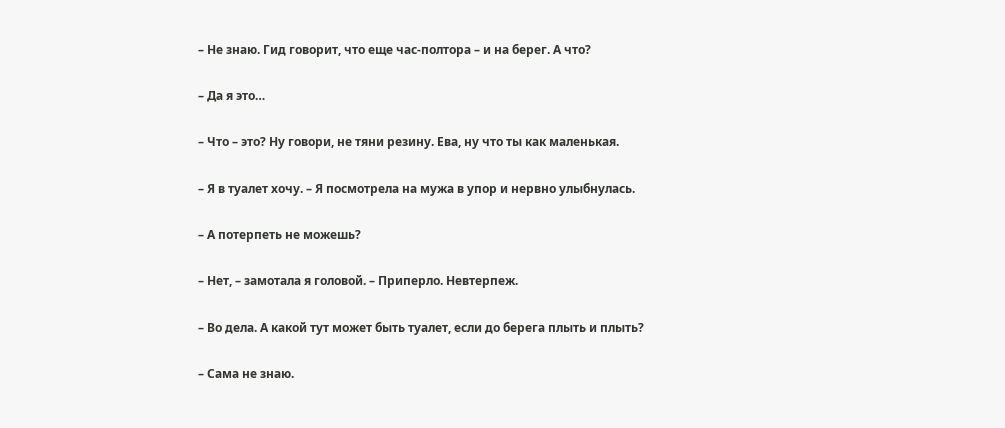– Не знаю. Гид говорит, что еще час-полтора – и на берег. А что?

– Да я это…

– Что – это? Ну говори, не тяни резину. Ева, ну что ты как маленькая.

– Я в туалет хочу. – Я посмотрела на мужа в упор и нервно улыбнулась.

– А потерпеть не можешь?

– Нет, – замотала я головой. – Приперло. Невтерпеж.

– Во дела. А какой тут может быть туалет, если до берега плыть и плыть?

– Сама не знаю.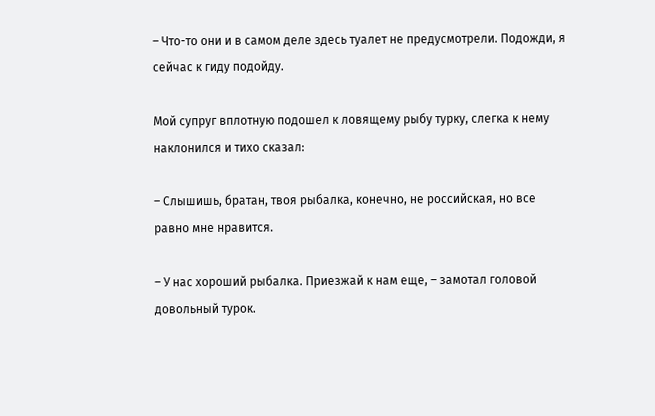– Что-то они и в самом деле здесь туалет не предусмотрели. Подожди, я сейчас к гиду подойду.

Мой супруг вплотную подошел к ловящему рыбу турку, слегка к нему наклонился и тихо сказал:

– Слышишь, братан, твоя рыбалка, конечно, не российская, но все равно мне нравится.

– У нас хороший рыбалка. Приезжай к нам еще, – замотал головой довольный турок.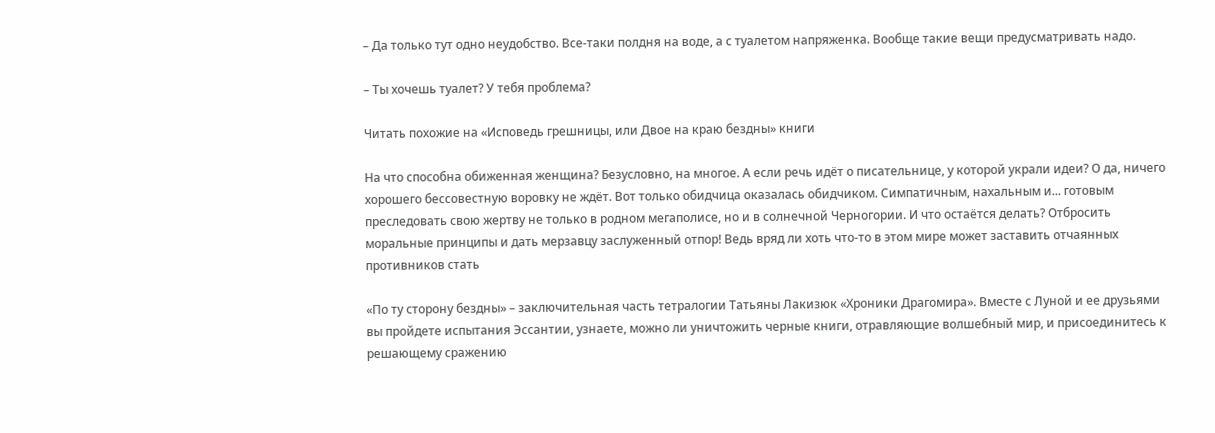– Да только тут одно неудобство. Все-таки полдня на воде, а с туалетом напряженка. Вообще такие вещи предусматривать надо.

– Ты хочешь туалет? У тебя проблема?

Читать похожие на «Исповедь грешницы, или Двое на краю бездны» книги

На что способна обиженная женщина? Безусловно, на многое. А если речь идёт о писательнице, у которой украли идеи? О да, ничего хорошего бессовестную воровку не ждёт. Вот только обидчица оказалась обидчиком. Симпатичным, нахальным и... готовым преследовать свою жертву не только в родном мегаполисе, но и в солнечной Черногории. И что остаётся делать? Отбросить моральные принципы и дать мерзавцу заслуженный отпор! Ведь вряд ли хоть что-то в этом мире может заставить отчаянных противников стать

«По ту сторону бездны» – заключительная часть тетралогии Татьяны Лакизюк «Хроники Драгомира». Вместе с Луной и ее друзьями вы пройдете испытания Эссантии, узнаете, можно ли уничтожить черные книги, отравляющие волшебный мир, и присоединитесь к решающему сражению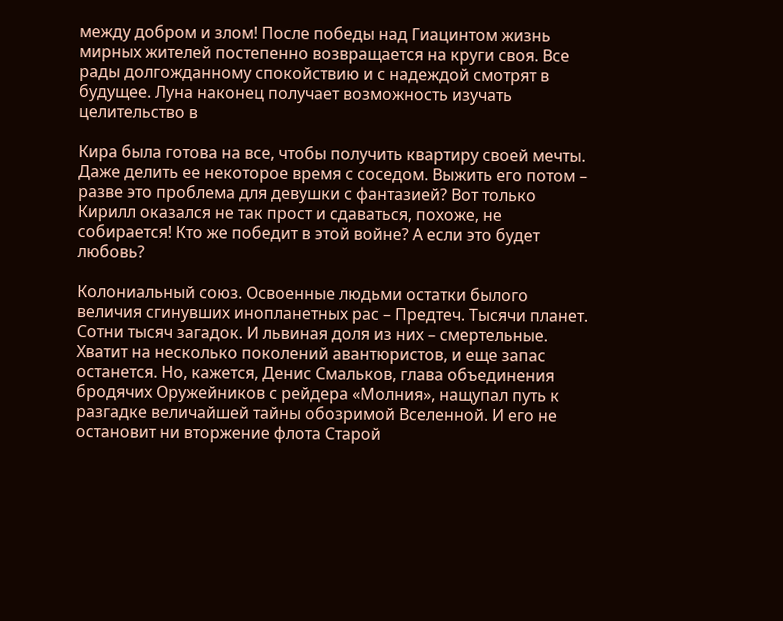между добром и злом! После победы над Гиацинтом жизнь мирных жителей постепенно возвращается на круги своя. Все рады долгожданному спокойствию и с надеждой смотрят в будущее. Луна наконец получает возможность изучать целительство в

Кира была готова на все, чтобы получить квартиру своей мечты. Даже делить ее некоторое время с соседом. Выжить его потом – разве это проблема для девушки с фантазией? Вот только Кирилл оказался не так прост и сдаваться, похоже, не собирается! Кто же победит в этой войне? А если это будет любовь?

Колониальный союз. Освоенные людьми остатки былого величия сгинувших инопланетных рас – Предтеч. Тысячи планет. Сотни тысяч загадок. И львиная доля из них – смертельные. Хватит на несколько поколений авантюристов, и еще запас останется. Но, кажется, Денис Смальков, глава объединения бродячих Оружейников с рейдера «Молния», нащупал путь к разгадке величайшей тайны обозримой Вселенной. И его не остановит ни вторжение флота Старой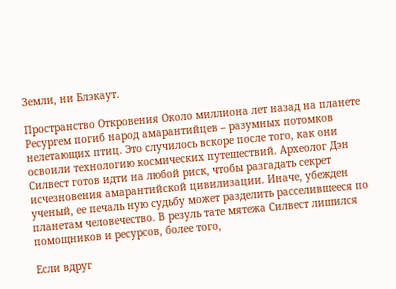Земли, ни Блэкаут.

Пространство Откровения Около миллиона лет назад на планете Ресургем погиб народ амарантийцев – разумных потомков нелетающих птиц. Это случилось вскоре после того, как они освоили технологию космических путешествий. Археолог Дэн Силвест готов идти на любой риск, чтобы разгадать секрет исчезновения амарантийской цивилизации. Иначе, убежден ученый, ее печаль ную судьбу может разделить расселившееся по планетам человечество. В резуль тате мятежа Силвест лишился помощников и ресурсов, более того,

Если вдруг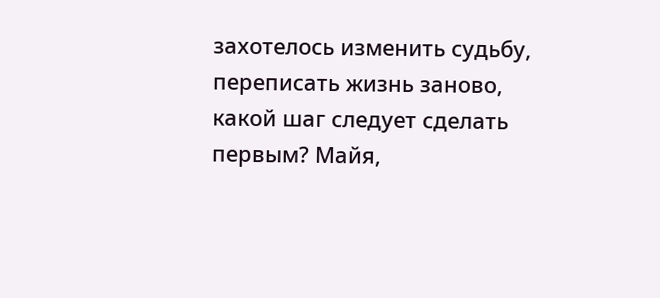захотелось изменить судьбу, переписать жизнь заново, какой шаг следует сделать первым? Майя,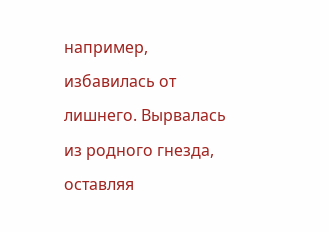например, избавилась от лишнего. Вырвалась из родного гнезда, оставляя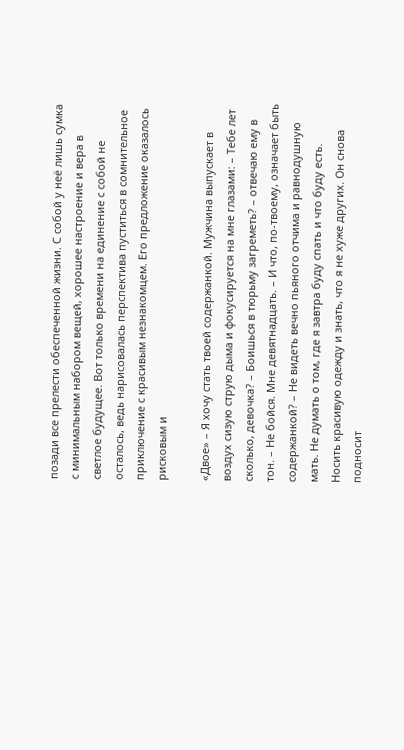позади все прелести обеспеченной жизни. С собой у неё лишь сумка с минимальным набором вещей, хорошее настроение и вера в светлое будущее. Вот только времени на единение с собой не осталось, ведь нарисовалась перспектива пуститься в сомнительное приключение с красивым незнакомцем. Его предложение оказалось рисковым и

«Двое» – Я хочу стать твоей содержанкой. Мужчина выпускает в воздух сизую струю дыма и фокусируется на мне глазами: – Тебе лет сколько, девочка? – Боишься в тюрьму загреметь? – отвечаю ему в тон. – Не бойся. Мне девятнадцать. – И что, по-твоему, означает быть содержанкой? – Не видеть вечно пьяного отчима и равнодушную мать. Не думать о том, где я завтра буду спать и что буду есть. Носить красивую одежду и знать, что я не хуже других. Он снова подносит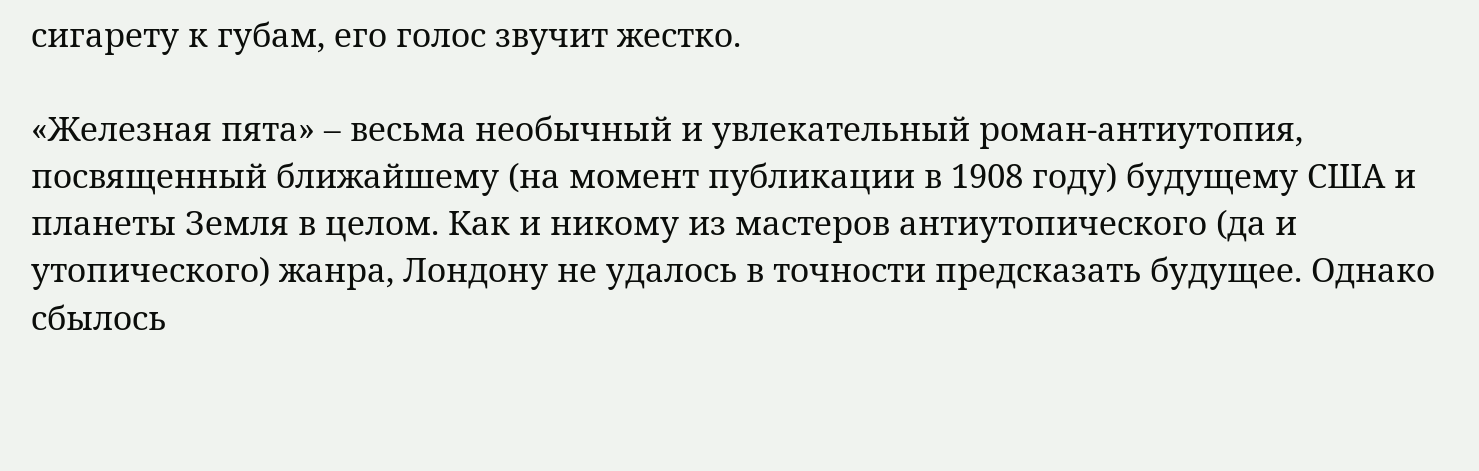сигарету к губам, его голос звучит жестко.

«Железная пята» – весьма необычный и увлекательный роман-антиутопия, посвященный ближайшему (на момент публикации в 1908 году) будущему США и планеты Земля в целом. Как и никому из мастеров антиутопического (да и утопического) жанра, Лондону не удалось в точности предсказать будущее. Однако сбылось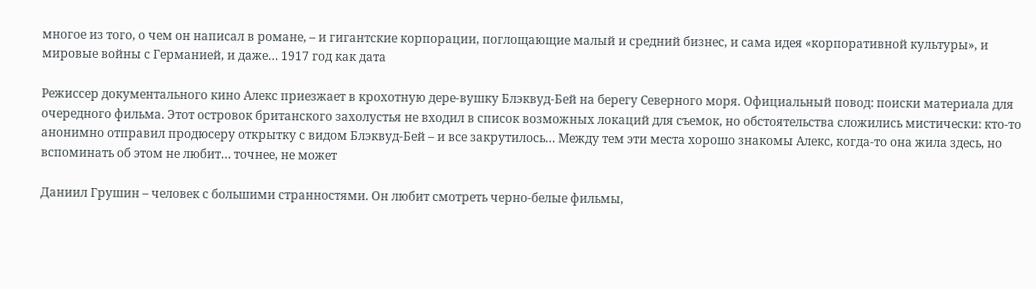многое из того, о чем он написал в романе, – и гигантские корпорации, поглощающие малый и средний бизнес, и сама идея «корпоративной культуры», и мировые войны с Германией, и даже… 1917 год как дата

Режиссер документального кино Алекс приезжает в крохотную дере-вушку Блэквуд-Бей на берегу Северного моря. Официальный повод: поиски материала для очередного фильма. Этот островок британского захолустья не входил в список возможных локаций для съемок, но обстоятельства сложились мистически: кто-то анонимно отправил продюсеру открытку с видом Блэквуд-Бей – и все закрутилось… Между тем эти места хорошо знакомы Алекс, когда-то она жила здесь, но вспоминать об этом не любит… точнее, не может

Даниил Грушин – человек с большими странностями. Он любит смотреть черно-белые фильмы,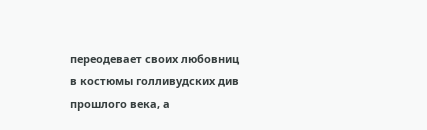переодевает своих любовниц в костюмы голливудских див прошлого века, а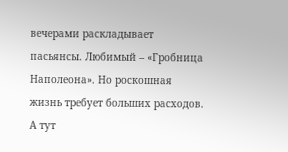вечерами раскладывает пасьянсы. Любимый – «Гробница Наполеона». Но роскошная жизнь требует больших расходов. А тут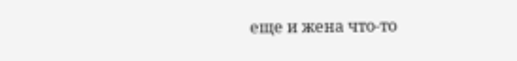еще и жена что-то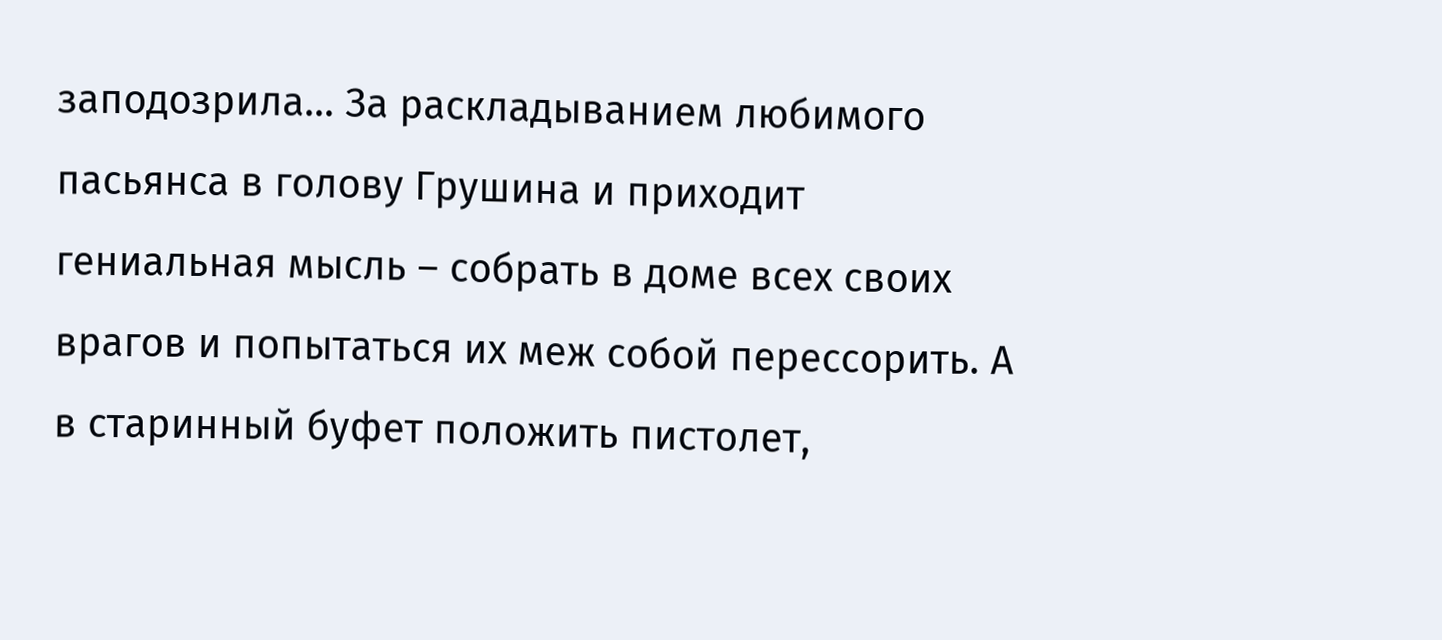заподозрила… За раскладыванием любимого пасьянса в голову Грушина и приходит гениальная мысль – собрать в доме всех своих врагов и попытаться их меж собой перессорить. А в старинный буфет положить пистолет,